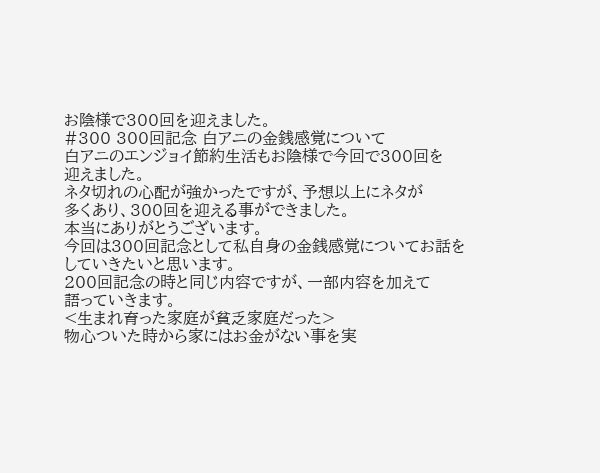お陰様で300回を迎えました。
#300 300回記念 白アニの金銭感覚について
白アニのエンジョイ節約生活もお陰様で今回で300回を
迎えました。
ネタ切れの心配が強かったですが、予想以上にネタが
多くあり、300回を迎える事ができました。
本当にありがとうございます。
今回は300回記念として私自身の金銭感覚についてお話を
していきたいと思います。
200回記念の時と同じ内容ですが、一部内容を加えて
語っていきます。
<生まれ育った家庭が貧乏家庭だった>
物心ついた時から家にはお金がない事を実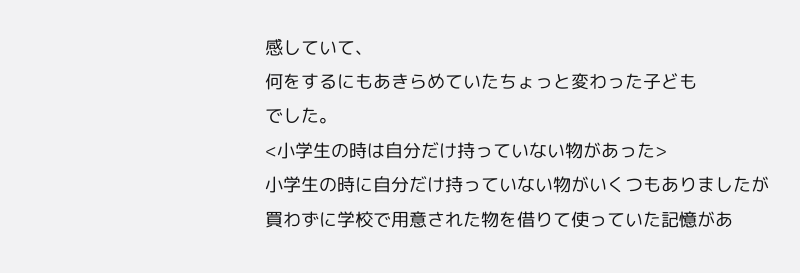感していて、
何をするにもあきらめていたちょっと変わった子ども
でした。
<小学生の時は自分だけ持っていない物があった>
小学生の時に自分だけ持っていない物がいくつもありましたが
買わずに学校で用意された物を借りて使っていた記憶があ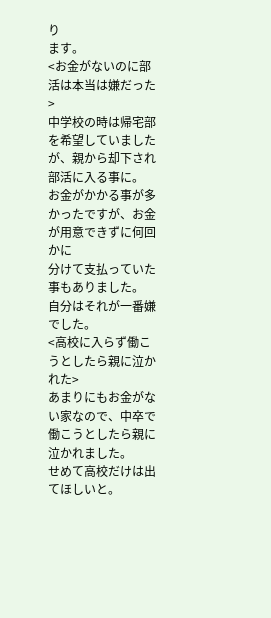り
ます。
<お金がないのに部活は本当は嫌だった>
中学校の時は帰宅部を希望していましたが、親から却下され
部活に入る事に。
お金がかかる事が多かったですが、お金が用意できずに何回かに
分けて支払っていた事もありました。
自分はそれが一番嫌でした。
<高校に入らず働こうとしたら親に泣かれた>
あまりにもお金がない家なので、中卒で働こうとしたら親に
泣かれました。
せめて高校だけは出てほしいと。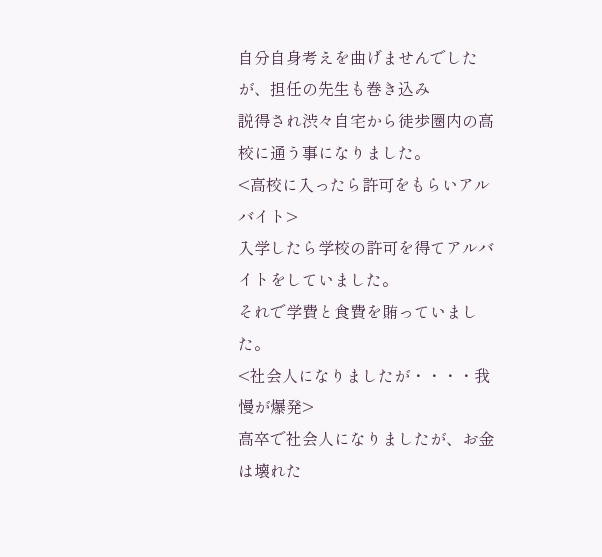自分自身考えを曲げませんでしたが、担任の先生も巻き込み
説得され渋々自宅から徒歩圏内の高校に通う事になりました。
<高校に入ったら許可をもらいアルバイト>
入学したら学校の許可を得てアルバイトをしていました。
それで学費と食費を賄っていました。
<社会人になりましたが・・・・我慢が爆発>
高卒で社会人になりましたが、お金は壊れた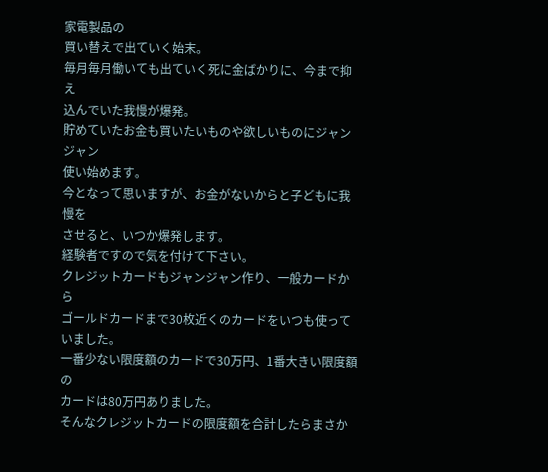家電製品の
買い替えで出ていく始末。
毎月毎月働いても出ていく死に金ばかりに、今まで抑え
込んでいた我慢が爆発。
貯めていたお金も買いたいものや欲しいものにジャンジャン
使い始めます。
今となって思いますが、お金がないからと子どもに我慢を
させると、いつか爆発します。
経験者ですので気を付けて下さい。
クレジットカードもジャンジャン作り、一般カードから
ゴールドカードまで30枚近くのカードをいつも使って
いました。
一番少ない限度額のカードで30万円、1番大きい限度額の
カードは80万円ありました。
そんなクレジットカードの限度額を合計したらまさか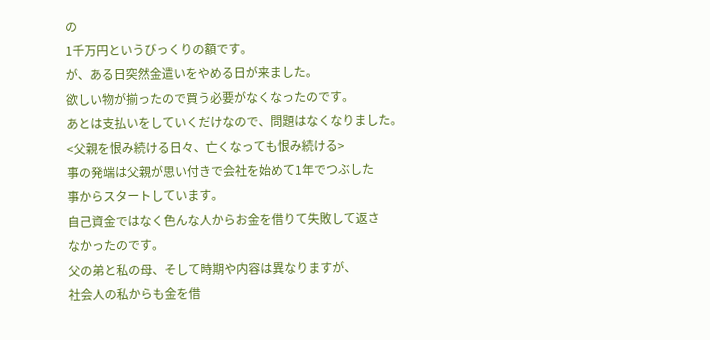の
1千万円というびっくりの額です。
が、ある日突然金遣いをやめる日が来ました。
欲しい物が揃ったので買う必要がなくなったのです。
あとは支払いをしていくだけなので、問題はなくなりました。
<父親を恨み続ける日々、亡くなっても恨み続ける>
事の発端は父親が思い付きで会社を始めて1年でつぶした
事からスタートしています。
自己資金ではなく色んな人からお金を借りて失敗して返さ
なかったのです。
父の弟と私の母、そして時期や内容は異なりますが、
社会人の私からも金を借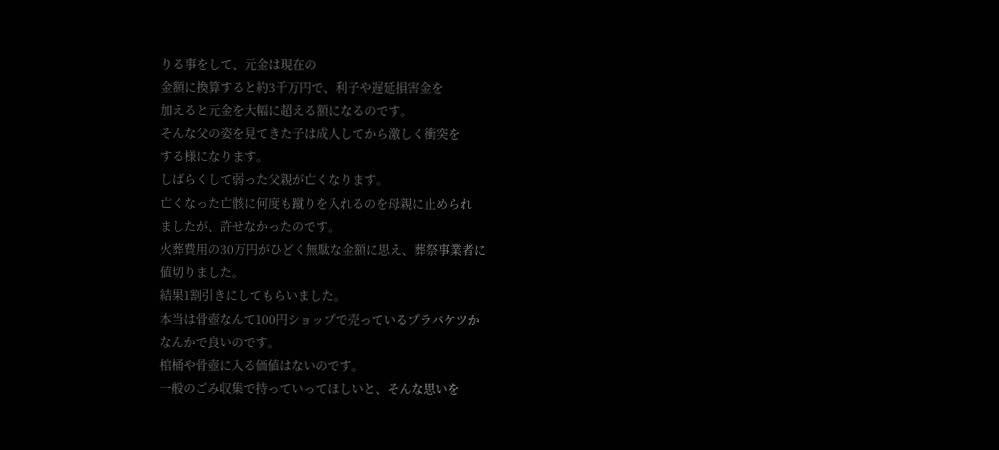りる事をして、元金は現在の
金額に換算すると約3千万円で、利子や遅延損害金を
加えると元金を大幅に超える額になるのです。
そんな父の姿を見てきた子は成人してから激しく衝突を
する様になります。
しばらくして弱った父親が亡くなります。
亡くなった亡骸に何度も蹴りを入れるのを母親に止められ
ましたが、許せなかったのです。
火葬費用の30万円がひどく無駄な金額に思え、葬祭事業者に
値切りました。
結果1割引きにしてもらいました。
本当は骨壺なんて100円ショップで売っているプラバケツか
なんかで良いのです。
棺桶や骨壺に入る価値はないのです。
一般のごみ収集で持っていってほしいと、そんな思いを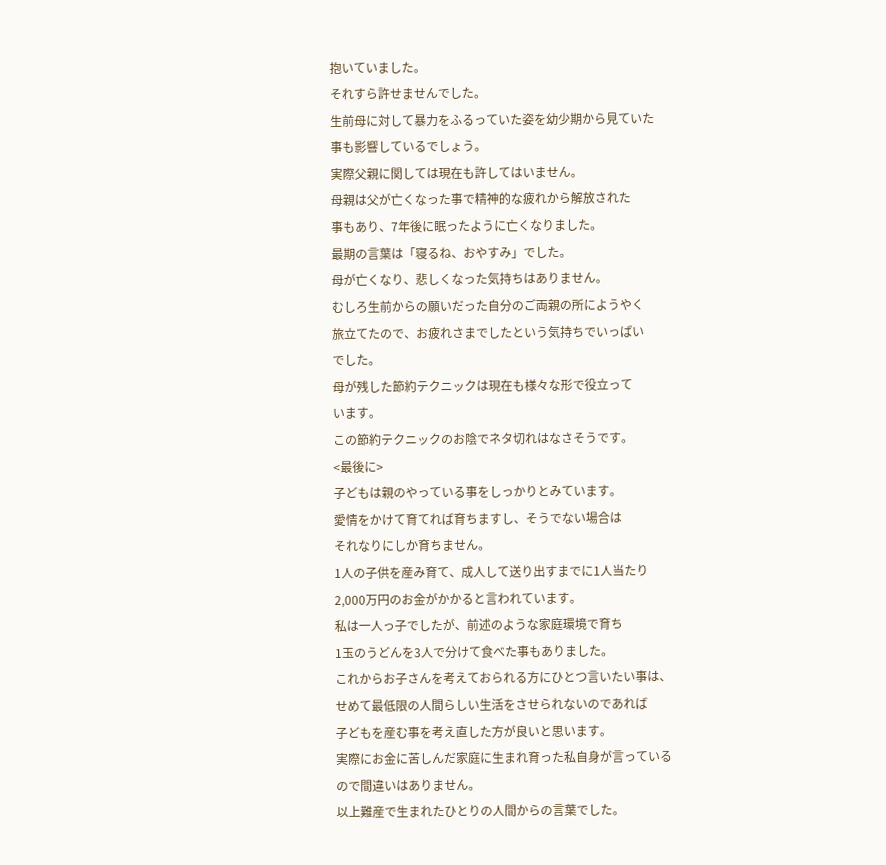抱いていました。
それすら許せませんでした。
生前母に対して暴力をふるっていた姿を幼少期から見ていた
事も影響しているでしょう。
実際父親に関しては現在も許してはいません。
母親は父が亡くなった事で精神的な疲れから解放された
事もあり、7年後に眠ったように亡くなりました。
最期の言葉は「寝るね、おやすみ」でした。
母が亡くなり、悲しくなった気持ちはありません。
むしろ生前からの願いだった自分のご両親の所にようやく
旅立てたので、お疲れさまでしたという気持ちでいっぱい
でした。
母が残した節約テクニックは現在も様々な形で役立って
います。
この節約テクニックのお陰でネタ切れはなさそうです。
<最後に>
子どもは親のやっている事をしっかりとみています。
愛情をかけて育てれば育ちますし、そうでない場合は
それなりにしか育ちません。
1人の子供を産み育て、成人して送り出すまでに1人当たり
2,000万円のお金がかかると言われています。
私は一人っ子でしたが、前述のような家庭環境で育ち
1玉のうどんを3人で分けて食べた事もありました。
これからお子さんを考えておられる方にひとつ言いたい事は、
せめて最低限の人間らしい生活をさせられないのであれば
子どもを産む事を考え直した方が良いと思います。
実際にお金に苦しんだ家庭に生まれ育った私自身が言っている
ので間違いはありません。
以上難産で生まれたひとりの人間からの言葉でした。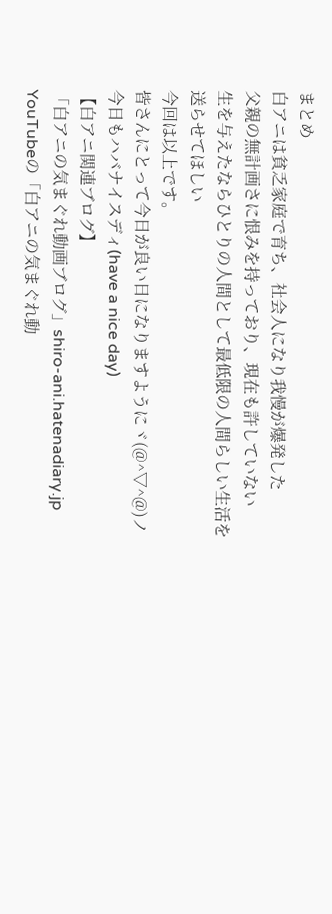まとめ
白アニは貧乏家庭で育ち、社会人になり我慢が爆発した
父親の無計画さに恨みを持っており、現在も許していない
生を与えたならひとりの人間として最低限の人間らしい生活を
送らせてほしい
今回は以上です。
皆さんにとって今日が良い日になりますようにヾ(@^▽^@)ノ
今日もハバナイスディ(have a nice day)
【白アニ関連ブログ】
「白アニの気まぐれ動画ブログ」shiro-ani.hatenadiary.jp
YouTubeの「白アニの気まぐれ動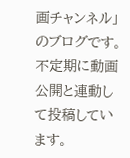画チャンネル」のブログです。
不定期に動画公開と連動して投稿しています。